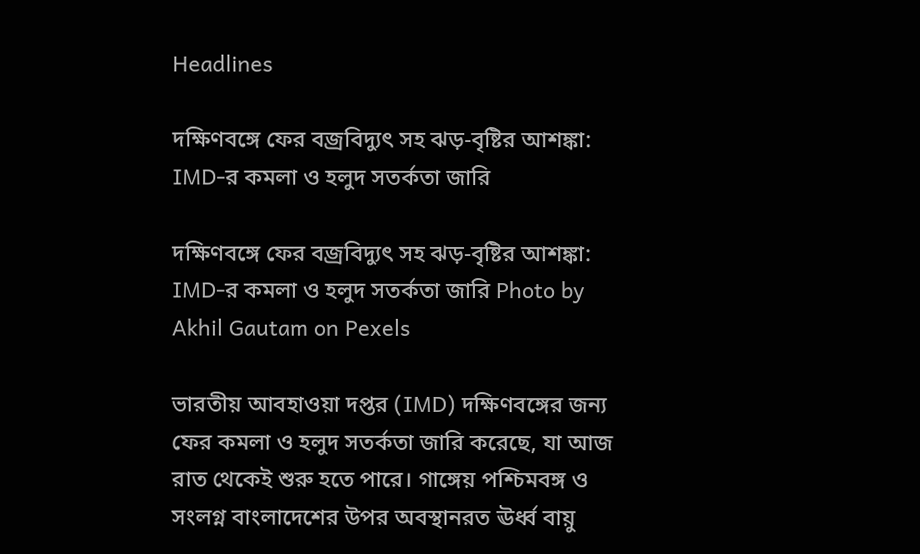Headlines

দক্ষিণবঙ্গে ফের বজ্রবিদ্যুৎ সহ ঝড়-বৃষ্টির আশঙ্কা: IMD-র কমলা ও হলুদ সতর্কতা জারি

দক্ষিণবঙ্গে ফের বজ্রবিদ্যুৎ সহ ঝড়-বৃষ্টির আশঙ্কা: IMD-র কমলা ও হলুদ সতর্কতা জারি Photo by Akhil Gautam on Pexels

ভারতীয় আবহাওয়া দপ্তর (IMD) দক্ষিণবঙ্গের জন্য ফের কমলা ও হলুদ সতর্কতা জারি করেছে, যা আজ রাত থেকেই শুরু হতে পারে। গাঙ্গেয় পশ্চিমবঙ্গ ও সংলগ্ন বাংলাদেশের উপর অবস্থানরত ঊর্ধ্ব বায়ু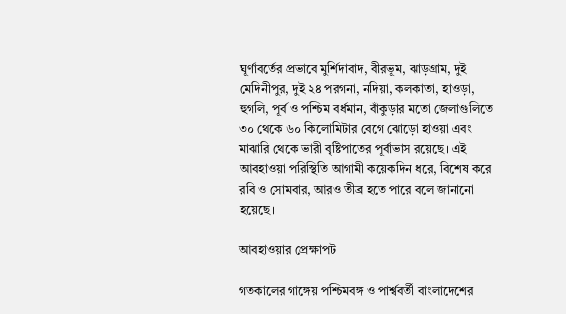ঘূর্ণাবর্তের প্রভাবে মুর্শিদাবাদ, বীরভূম, ঝাড়গ্রাম, দুই মেদিনীপুর, দুই ২৪ পরগনা, নদিয়া, কলকাতা, হাওড়া, হুগলি, পূর্ব ও পশ্চিম বর্ধমান, বাঁকুড়ার মতো জেলাগুলিতে ৩০ থেকে ৬০ কিলোমিটার বেগে ঝোড়ো হাওয়া এবং মাঝারি থেকে ভারী বৃষ্টিপাতের পূর্বাভাস রয়েছে। এই আবহাওয়া পরিস্থিতি আগামী কয়েকদিন ধরে, বিশেষ করে রবি ও সোমবার, আরও তীব্র হতে পারে বলে জানানো হয়েছে।

আবহাওয়ার প্রেক্ষাপট

গতকালের গাঙ্গেয় পশ্চিমবঙ্গ ও পার্শ্ববর্তী বাংলাদেশের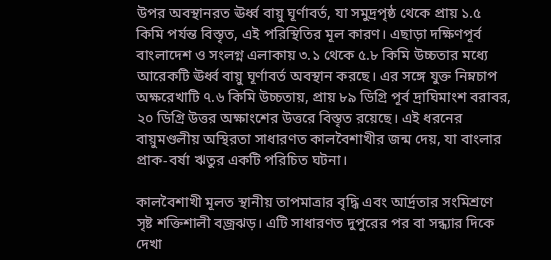উপর অবস্থানরত ঊর্ধ্ব বায়ু ঘূর্ণাবর্ত, যা সমুদ্রপৃষ্ঠ থেকে প্রায় ১.৫ কিমি পর্যন্ত বিস্তৃত, এই পরিস্থিতির মূল কারণ। এছাড়া দক্ষিণপূর্ব বাংলাদেশ ও সংলগ্ন এলাকায় ৩.১ থেকে ৫.৮ কিমি উচ্চতার মধ্যে আরেকটি ঊর্ধ্ব বায়ু ঘূর্ণাবর্ত অবস্থান করছে। এর সঙ্গে যুক্ত নিম্নচাপ অক্ষরেখাটি ৭.৬ কিমি উচ্চতায়, প্রায় ৮৯ ডিগ্রি পূর্ব দ্রাঘিমাংশ বরাবর, ২০ ডিগ্রি উত্তর অক্ষাংশের উত্তরে বিস্তৃত রয়েছে। এই ধরনের বায়ুমণ্ডলীয় অস্থিরতা সাধারণত কালবৈশাখীর জন্ম দেয়, যা বাংলার প্রাক-বর্ষা ঋতুর একটি পরিচিত ঘটনা।

কালবৈশাখী মূলত স্থানীয় তাপমাত্রার বৃদ্ধি এবং আর্দ্রতার সংমিশ্রণে সৃষ্ট শক্তিশালী বজ্রঝড়। এটি সাধারণত দুপুরের পর বা সন্ধ্যার দিকে দেখা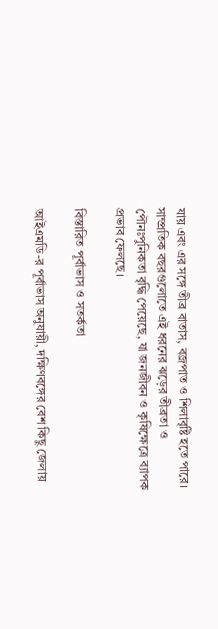যায় এবং এর সঙ্গে তীব্র বাতাস, বজ্রপাত ও শিলাবৃষ্টি হতে পারে। সাম্প্রতিক বছরগুলোতে এই ধরনের ঝড়ের তীব্রতা ও পৌনঃপুনিকতা বৃদ্ধি পেয়েছে, যা জনজীবন ও কৃষিক্ষেত্রে ব্যাপক প্রভাব ফেলছে।

বিস্তারিত পূর্বাভাস ও সতর্কতা

আইএমডি-র পূর্বাভাস অনুযায়ী, দক্ষিণবঙ্গের বেশ কিছু জেলায়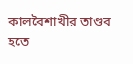কালবৈশাখীর তাণ্ডব হতে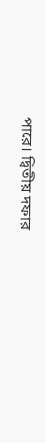পারে। দ্বিতীয় দফার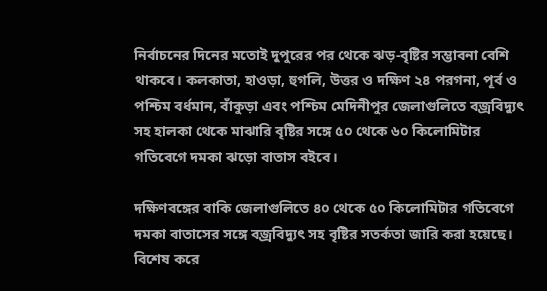নির্বাচনের দিনের মতোই দুপুরের পর থেকে ঝড়-বৃষ্টির সম্ভাবনা বেশি থাকবে। কলকাতা, হাওড়া, হুগলি, উত্তর ও দক্ষিণ ২৪ পরগনা, পূর্ব ও পশ্চিম বর্ধমান, বাঁকুড়া এবং পশ্চিম মেদিনীপুর জেলাগুলিতে বজ্রবিদ্যুৎ সহ হালকা থেকে মাঝারি বৃষ্টির সঙ্গে ৫০ থেকে ৬০ কিলোমিটার গতিবেগে দমকা ঝড়ো বাতাস বইবে।

দক্ষিণবঙ্গের বাকি জেলাগুলিতে ৪০ থেকে ৫০ কিলোমিটার গতিবেগে দমকা বাতাসের সঙ্গে বজ্রবিদ্যুৎ সহ বৃষ্টির সতর্কতা জারি করা হয়েছে। বিশেষ করে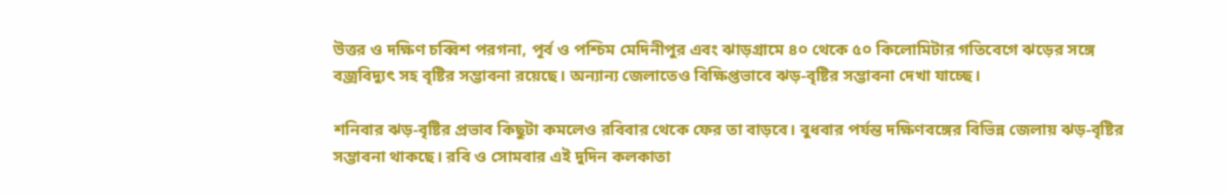উত্তর ও দক্ষিণ চব্বিশ পরগনা, পূর্ব ও পশ্চিম মেদিনীপুর এবং ঝাড়গ্রামে ৪০ থেকে ৫০ কিলোমিটার গতিবেগে ঝড়ের সঙ্গে বজ্রবিদ্যুৎ সহ বৃষ্টির সম্ভাবনা রয়েছে। অন্যান্য জেলাতেও বিক্ষিপ্তভাবে ঝড়-বৃষ্টির সম্ভাবনা দেখা যাচ্ছে।

শনিবার ঝড়-বৃষ্টির প্রভাব কিছুটা কমলেও রবিবার থেকে ফের তা বাড়বে। বুধবার পর্যন্ত দক্ষিণবঙ্গের বিভিন্ন জেলায় ঝড়-বৃষ্টির সম্ভাবনা থাকছে। রবি ও সোমবার এই দুদিন কলকাতা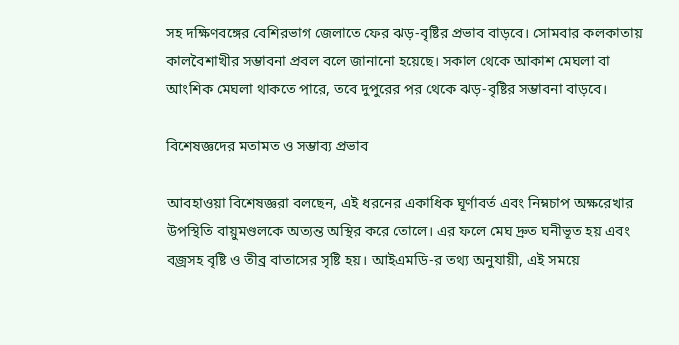সহ দক্ষিণবঙ্গের বেশিরভাগ জেলাতে ফের ঝড়-বৃষ্টির প্রভাব বাড়বে। সোমবার কলকাতায় কালবৈশাখীর সম্ভাবনা প্রবল বলে জানানো হয়েছে। সকাল থেকে আকাশ মেঘলা বা আংশিক মেঘলা থাকতে পারে, তবে দুপুরের পর থেকে ঝড়-বৃষ্টির সম্ভাবনা বাড়বে।

বিশেষজ্ঞদের মতামত ও সম্ভাব্য প্রভাব

আবহাওয়া বিশেষজ্ঞরা বলছেন, এই ধরনের একাধিক ঘূর্ণাবর্ত এবং নিম্নচাপ অক্ষরেখার উপস্থিতি বায়ুমণ্ডলকে অত্যন্ত অস্থির করে তোলে। এর ফলে মেঘ দ্রুত ঘনীভূত হয় এবং বজ্রসহ বৃষ্টি ও তীব্র বাতাসের সৃষ্টি হয়। আইএমডি-র তথ্য অনুযায়ী, এই সময়ে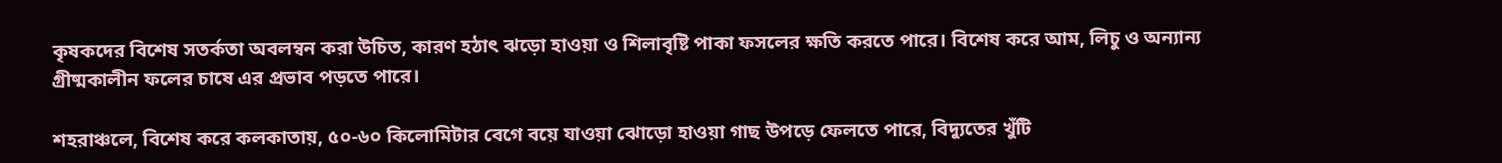কৃষকদের বিশেষ সতর্কতা অবলম্বন করা উচিত, কারণ হঠাৎ ঝড়ো হাওয়া ও শিলাবৃষ্টি পাকা ফসলের ক্ষতি করতে পারে। বিশেষ করে আম, লিচু ও অন্যান্য গ্রীষ্মকালীন ফলের চাষে এর প্রভাব পড়তে পারে।

শহরাঞ্চলে, বিশেষ করে কলকাতায়, ৫০-৬০ কিলোমিটার বেগে বয়ে যাওয়া ঝোড়ো হাওয়া গাছ উপড়ে ফেলতে পারে, বিদ্যুতের খুঁটি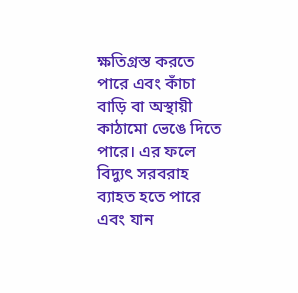ক্ষতিগ্রস্ত করতে পারে এবং কাঁচা বাড়ি বা অস্থায়ী কাঠামো ভেঙে দিতে পারে। এর ফলে বিদ্যুৎ সরবরাহ ব্যাহত হতে পারে এবং যান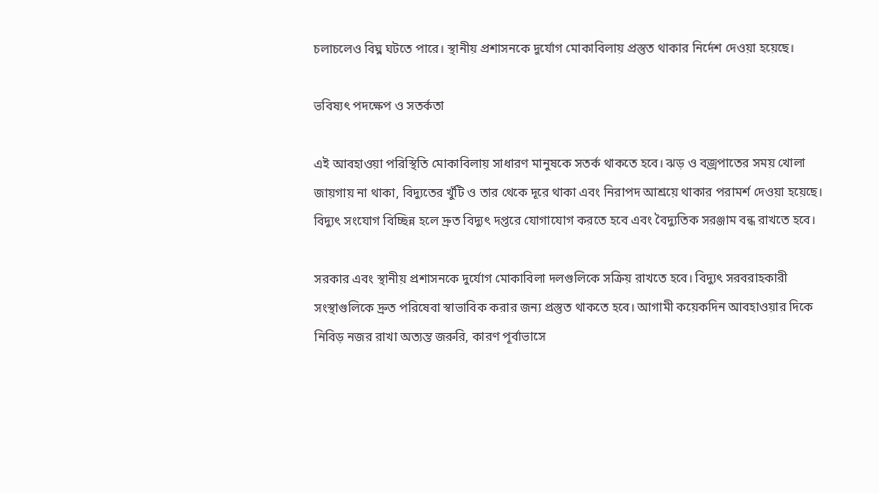চলাচলেও বিঘ্ন ঘটতে পারে। স্থানীয় প্রশাসনকে দুর্যোগ মোকাবিলায় প্রস্তুত থাকার নির্দেশ দেওয়া হয়েছে।

ভবিষ্যৎ পদক্ষেপ ও সতর্কতা

এই আবহাওয়া পরিস্থিতি মোকাবিলায় সাধারণ মানুষকে সতর্ক থাকতে হবে। ঝড় ও বজ্রপাতের সময় খোলা জায়গায় না থাকা, বিদ্যুতের খুঁটি ও তার থেকে দূরে থাকা এবং নিরাপদ আশ্রয়ে থাকার পরামর্শ দেওয়া হয়েছে। বিদ্যুৎ সংযোগ বিচ্ছিন্ন হলে দ্রুত বিদ্যুৎ দপ্তরে যোগাযোগ করতে হবে এবং বৈদ্যুতিক সরঞ্জাম বন্ধ রাখতে হবে।

সরকার এবং স্থানীয় প্রশাসনকে দুর্যোগ মোকাবিলা দলগুলিকে সক্রিয় রাখতে হবে। বিদ্যুৎ সরবরাহকারী সংস্থাগুলিকে দ্রুত পরিষেবা স্বাভাবিক করার জন্য প্রস্তুত থাকতে হবে। আগামী কয়েকদিন আবহাওয়ার দিকে নিবিড় নজর রাখা অত্যন্ত জরুরি, কারণ পূর্বাভাসে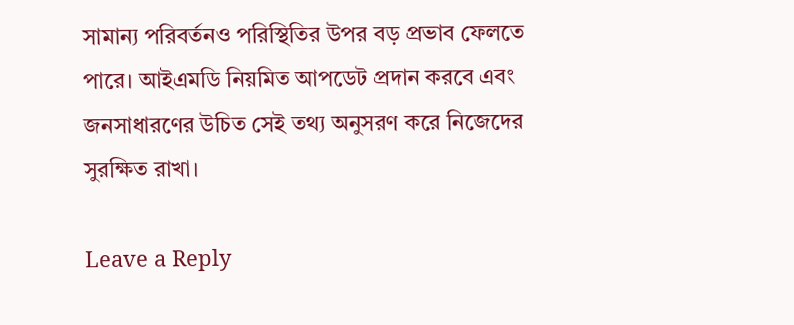সামান্য পরিবর্তনও পরিস্থিতির উপর বড় প্রভাব ফেলতে পারে। আইএমডি নিয়মিত আপডেট প্রদান করবে এবং জনসাধারণের উচিত সেই তথ্য অনুসরণ করে নিজেদের সুরক্ষিত রাখা।

Leave a Reply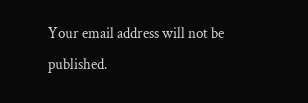Your email address will not be published.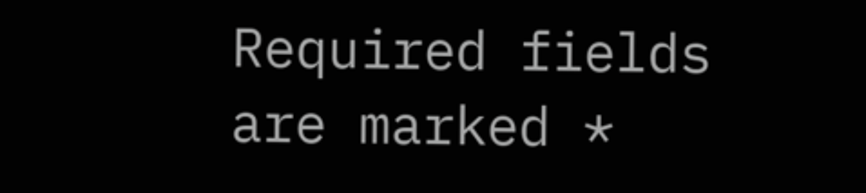Required fields are marked *